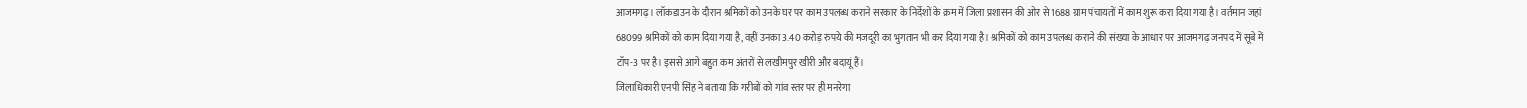आजमगढ़। लॉकडाउन के दौरान श्रमिकों को उनके घर पर काम उपलब्ध कराने सरकार के निर्देशों के क्रम में जिला प्रशासन की ओर से 1688 ग्राम पंचायतों में काम शुरू करा दिया गया है। वर्तमान जहां 68099 श्रमिकों को काम दिया गया है, वहीं उनका 3.40 करोड़ रुपये की मजदूरी का भुगतान भी कर दिया गया है। श्रमिकों को काम उपलब्ध कराने की संख्या के आधार पर आजमगढ़ जनपद में सूबे में टॉप-3 पर है। इससे आगे बहुत कम अंतरों से लखीमपुर खीरी और बदायूं हैं।
जिलाधिकारी एनपी सिंह ने बताया कि गरीबों को गांव स्तर पर ही मनरेगा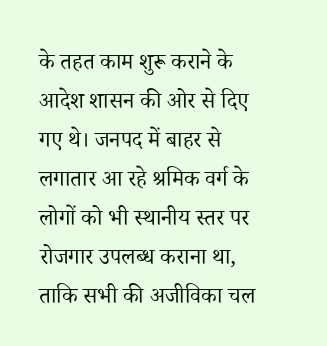के तहत काम शुरू कराने के आदेश शासन की ओर से दिए गए थे। जनपद में बाहर से लगातार आ रहे श्रमिक वर्ग के लोगों को भी स्थानीय स्तर पर रोजगार उपलब्ध कराना था, ताकि सभी की अजीविका चल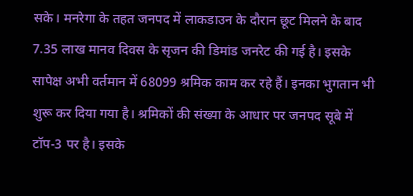सके। मनरेगा के तहत जनपद में लाकडाउन के दौरान छूट मिलने के बाद 7.35 लाख मानव दिवस के सृजन की डिमांड जनरेट की गई है। इसके सापेक्ष अभी वर्तमान में 68099 श्रमिक काम कर रहे हैं। इनका भुगतान भी शुरू कर दिया गया है। श्रमिकों की संख्या के आधार पर जनपद सूबे में टॉप-3 पर है। इसके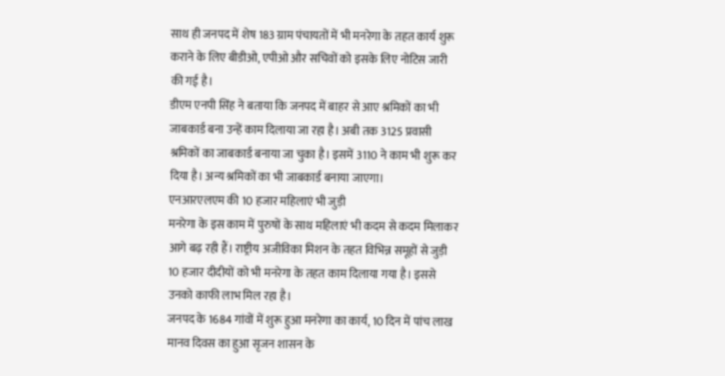साथ ही जनपद में शेष 183 ग्राम पंचायतों में भी मनरेगा के तहत कार्य शुरू कराने के लिए बीडीओ, एपीओ और सचिवों को इसके लिए नोटिस जारी की गई है।
डीएम एनपी सिंह ने बताया कि जनपद में बाहर से आए श्रमिकों का भी जाबकार्ड बना उन्हें काम दिलाया जा रहा है। अबी तक 3125 प्रवासी श्रमिकों का जाबकार्ड बनाया जा चुका है। इसमें 3110 ने काम भी शुरू कर दिया है। अन्य श्रमिकों का भी जाबकार्ड बनाया जाएगा।
एनआरएलएम की 10 हजार महिलाएं भी जुड़ी
मनरेगा के इस काम में पुरुषों के साथ महिलाएं भी कदम से कदम मिलाकर आगे बढ़ रही हैं। राष्ट्रीय अजीविका मिशन के तहत विभिन्न समूहों से जुड़ी 10 हजार दीदीयों को भी मनरेगा के तहत काम दिलाया गया है। इससे उनको काफी लाभ मिल रहा है।
जनपद के 1684 गांवों में शुरू हुआ मनरेगा का कार्य, 10 दिन में पांच लाख मानव दिवस का हुआ सृजन शासन के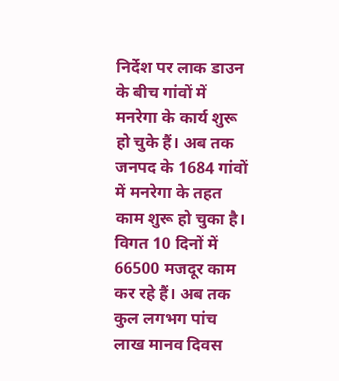निर्देश पर लाक डाउन के बीच गांवों में मनरेगा के कार्य शुरू हो चुके हैं। अब तक जनपद के 1684 गांवों में मनरेगा के तहत काम शुरू हो चुका है। विगत 10 दिनों में 66500 मजदूर काम कर रहे हैं। अब तक कुल लगभग पांच लाख मानव दिवस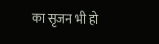का सृजन भी हो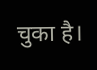चुका है।